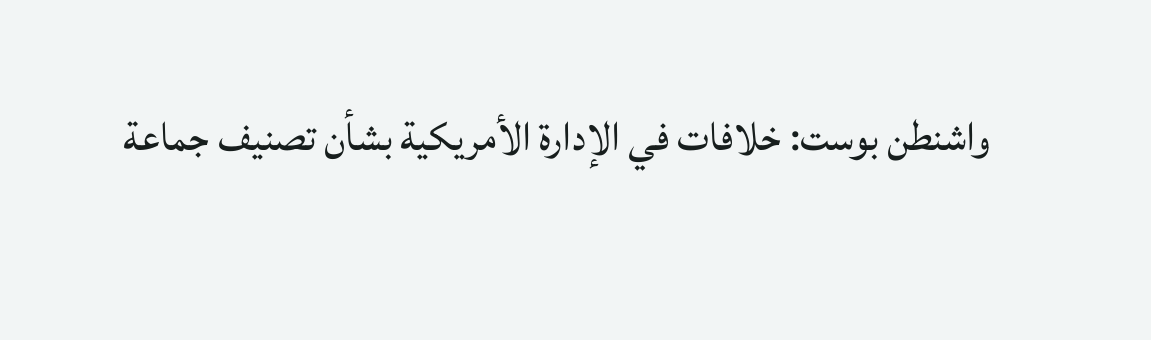واشنطن بوست: خلافات في الإدارة الأمريكية بشأن تصنيف جماعة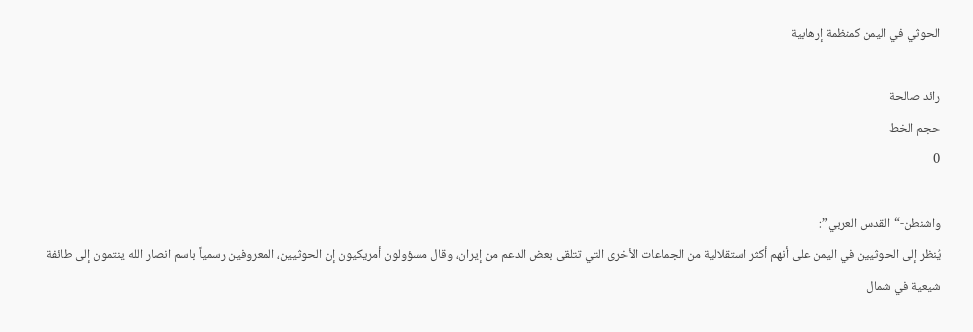الحوثي في اليمن كمنظمة إرهابية

رائد صالحة
حجم الخط
0

واشنطن-“القدس العربي”:
يُنظر إلى الحوثيين في اليمن على أنهم أكثر استقلالية من الجماعات الأخرى التي تتلقى بعض الدعم من إيران، وقال مسؤولون أمريكيون إن الحوثيين، المعروفين رسمياً باسم انصار الله ينتمون إلى طائفة شيعية في شمال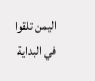اليمن تلقوا في البداية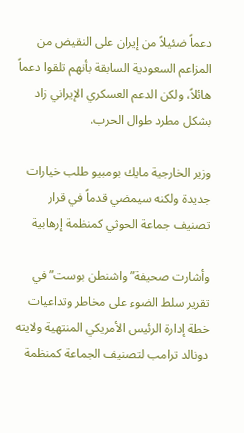دعماً ضئيلاً من إيران على النقيض من المزاعم السعودية السابقة بأنهم تلقوا دعماً هائلاً، ولكن الدعم العسكري الإيراني زاد بشكل مطرد طوال الحرب.

وزير الخارجية مايك بومبيو طلب خيارات جديدة ولكنه سيمضي قدماً في قرار تصنيف جماعة الحوثي كمنظمة إرهابية

وأشارت صحيفة” واشنطن بوست” في تقرير سلط الضوء على مخاطر وتداعيات خطة إدارة الرئيس الأمريكي المنتهية ولايته دونالد ترامب لتصنيف الجماعة كمنظمة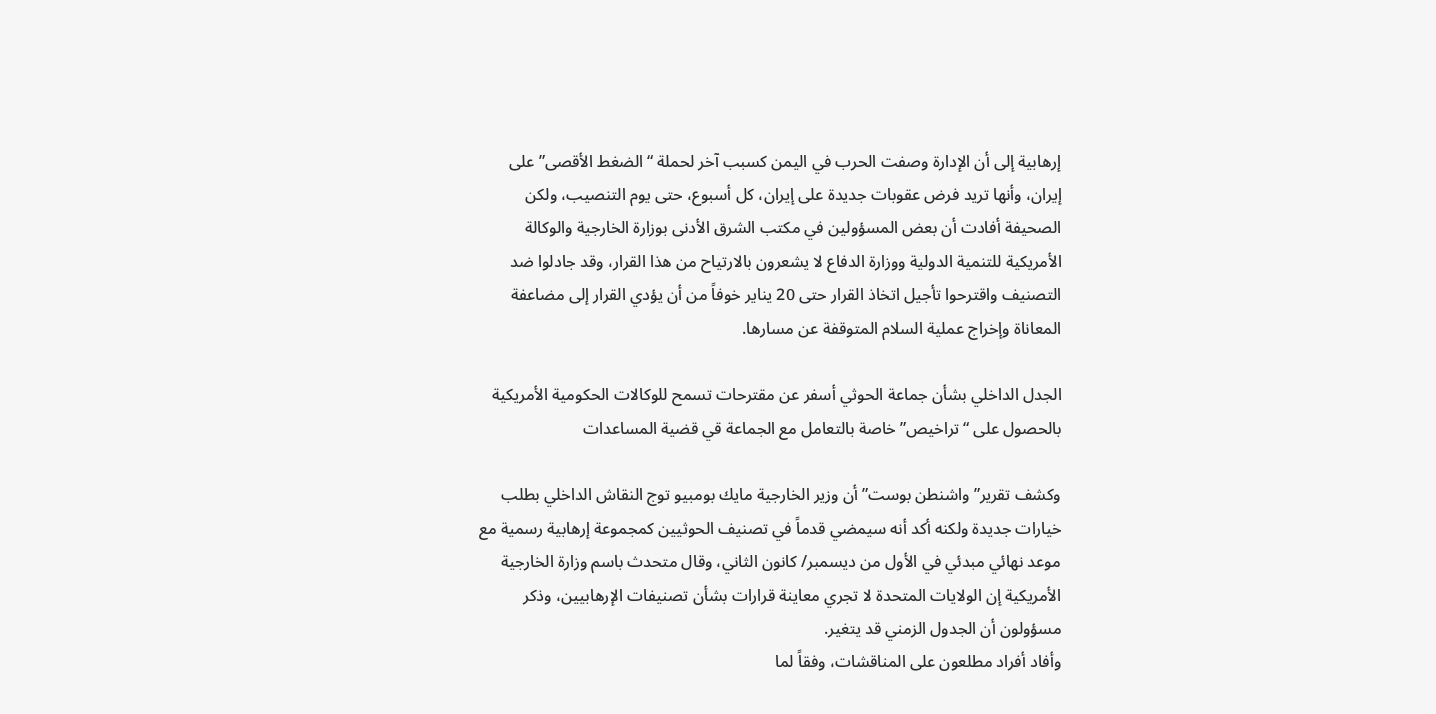إرهابية إلى أن الإدارة وصفت الحرب في اليمن كسبب آخر لحملة “الضغط الأقصى” على إيران، وأنها تريد فرض عقوبات جديدة على إيران، كل أسبوع، حتى يوم التنصيب، ولكن الصحيفة أفادت أن بعض المسؤولين في مكتب الشرق الأدنى بوزارة الخارجية والوكالة الأمريكية للتنمية الدولية ووزارة الدفاع لا يشعرون بالارتياح من هذا القرار، وقد جادلوا ضد التصنيف واقترحوا تأجيل اتخاذ القرار حتى 20 يناير خوفاً من أن يؤدي القرار إلى مضاعفة المعاناة وإخراج عملية السلام المتوقفة عن مسارها.

الجدل الداخلي بشأن جماعة الحوثي أسفر عن مقترحات تسمح للوكالات الحكومية الأمريكية بالحصول على “تراخيص” خاصة بالتعامل مع الجماعة قي قضية المساعدات

وكشف تقرير” واشنطن بوست” أن وزير الخارجية مايك بومبيو توج النقاش الداخلي بطلب خيارات جديدة ولكنه أكد أنه سيمضي قدماً في تصنيف الحوثيين كمجموعة إرهابية رسمية مع موعد نهائي مبدئي في الأول من ديسمبر/ كانون الثاني، وقال متحدث باسم وزارة الخارجية الأمريكية إن الولايات المتحدة لا تجري معاينة قرارات بشأن تصنيفات الإرهابيين، وذكر مسؤولون أن الجدول الزمني قد يتغير.
وأفاد أفراد مطلعون على المناقشات، وفقاً لما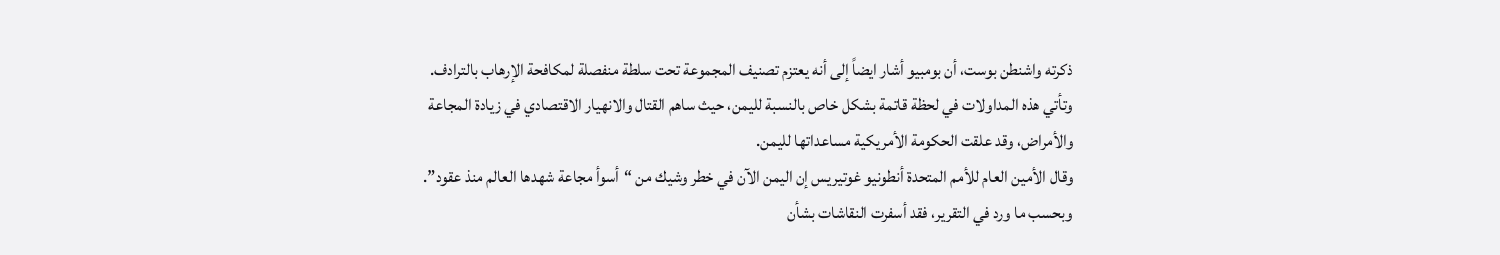ذكرته واشنطن بوست، أن بومبيو أشار ايضاً إلى أنه يعتزم تصنيف المجموعة تحت سلطة منفصلة لمكافحة الإرهاب بالترادف.
وتأتي هذه المداولات في لحظة قاتمة بشكل خاص بالنسبة لليمن، حيث ساهم القتال والانهيار الاقتصادي في زيادة المجاعة والأمراض، وقد علقت الحكومة الأمريكية مساعداتها لليمن.
وقال الأمين العام للأمم المتحدة أنطونيو غوتيريس إن اليمن الآن في خطر وشيك من “أسوأ مجاعة شهدها العالم منذ عقود”.
وبحسب ما ورد في التقرير، فقد أسفرت النقاشات بشأن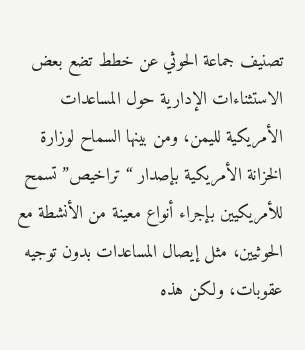تصنيف جماعة الحوثي عن خطط تضع بعض الاستثناءات الإدارية حول المساعدات الأمريكية لليمن، ومن بينها السماح لوزارة الخزانة الأمريكية بإصدار “تراخيص” تسمح للأمريكيين بإجراء أنواع معينة من الأنشطة مع الحوثيين، مثل إيصال المساعدات بدون توجيه عقوبات، ولكن هذه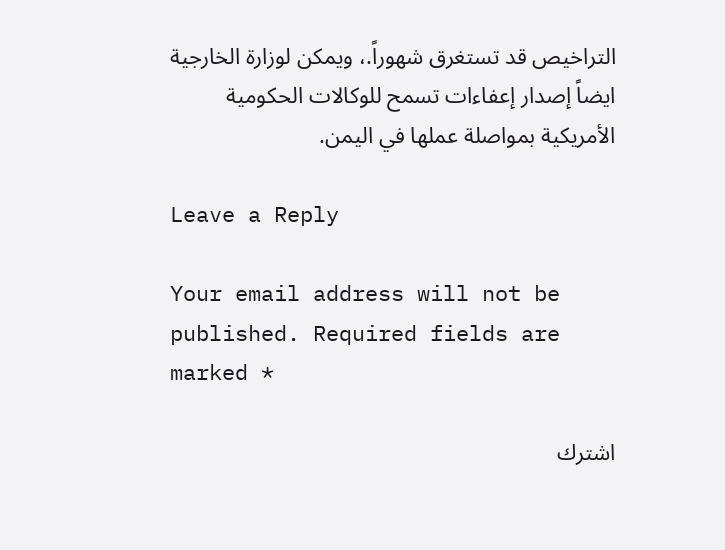التراخيص قد تستغرق شهوراً.، ويمكن لوزارة الخارجية ايضاً إصدار إعفاءات تسمح للوكالات الحكومية الأمريكية بمواصلة عملها في اليمن.

Leave a Reply

Your email address will not be published. Required fields are marked *

اشترك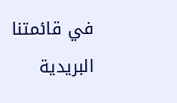في قائمتنا البريدية